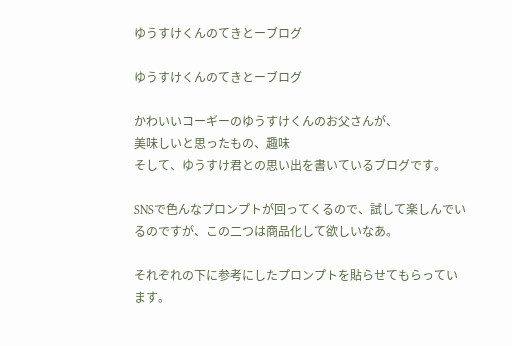ゆうすけくんのてきとーブログ

ゆうすけくんのてきとーブログ

かわいいコーギーのゆうすけくんのお父さんが、
美味しいと思ったもの、趣味
そして、ゆうすけ君との思い出を書いているブログです。

SNSで色んなプロンプトが回ってくるので、試して楽しんでいるのですが、この二つは商品化して欲しいなあ。

それぞれの下に参考にしたプロンプトを貼らせてもらっています。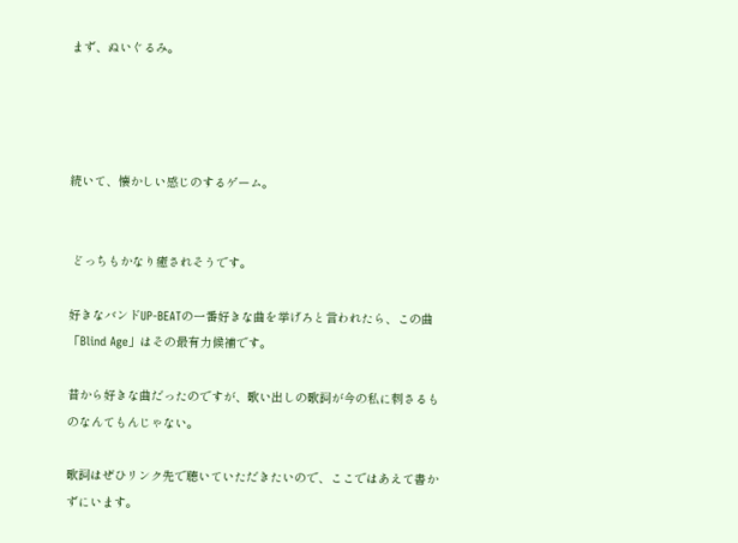まず、ぬいぐるみ。




続いて、懐かしい感じのするゲーム。


 どっちもかなり癒されそうです。

好きなバンドUP-BEATの一番好きな曲を挙げろと言われたら、この曲「Blind Age」はその最有力候補です。

昔から好きな曲だったのですが、歌い出しの歌詞が今の私に刺さるものなんてもんじゃない。

歌詞はぜひリンク先で聴いていただきたいので、ここではあえて書かずにいます。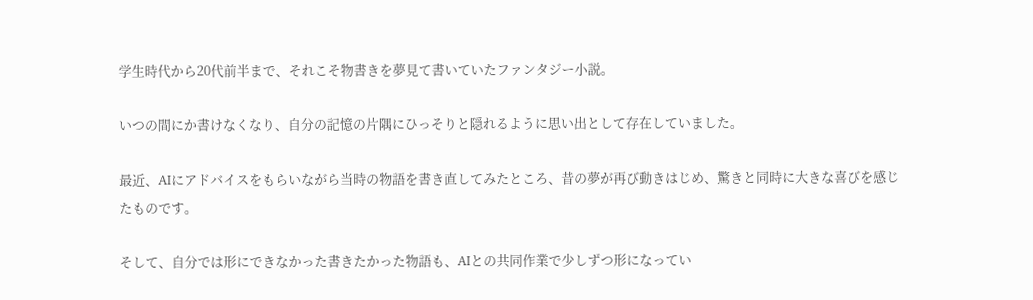学生時代から20代前半まで、それこそ物書きを夢見て書いていたファンタジー小説。

いつの間にか書けなくなり、自分の記憶の片隅にひっそりと隠れるように思い出として存在していました。

最近、AIにアドバイスをもらいながら当時の物語を書き直してみたところ、昔の夢が再び動きはじめ、驚きと同時に大きな喜びを感じたものです。

そして、自分では形にできなかった書きたかった物語も、AIとの共同作業で少しずつ形になってい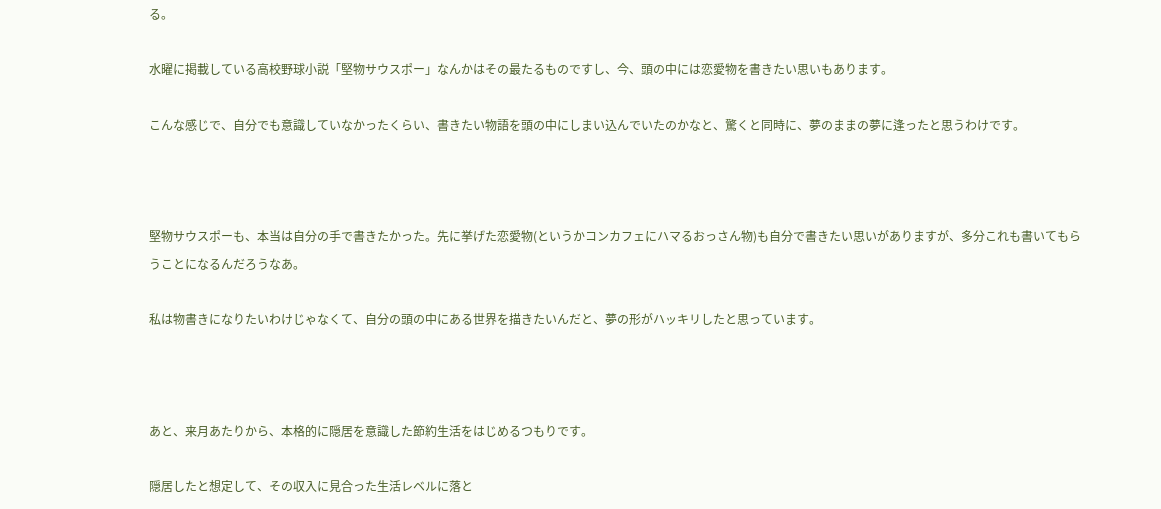る。

水曜に掲載している高校野球小説「堅物サウスポー」なんかはその最たるものですし、今、頭の中には恋愛物を書きたい思いもあります。

こんな感じで、自分でも意識していなかったくらい、書きたい物語を頭の中にしまい込んでいたのかなと、驚くと同時に、夢のままの夢に逢ったと思うわけです。



堅物サウスポーも、本当は自分の手で書きたかった。先に挙げた恋愛物(というかコンカフェにハマるおっさん物)も自分で書きたい思いがありますが、多分これも書いてもらうことになるんだろうなあ。

私は物書きになりたいわけじゃなくて、自分の頭の中にある世界を描きたいんだと、夢の形がハッキリしたと思っています。



あと、来月あたりから、本格的に隠居を意識した節約生活をはじめるつもりです。

隠居したと想定して、その収入に見合った生活レベルに落と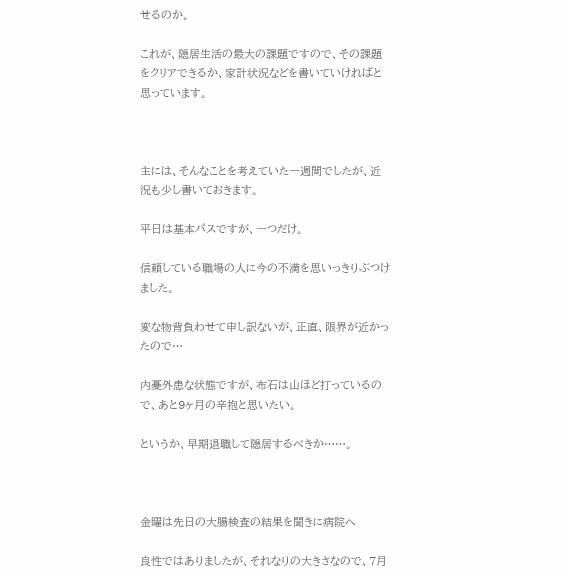せるのか。

これが、隠居生活の最大の課題ですので、その課題をクリアできるか、家計状況などを書いていければと思っています。



主には、そんなことを考えていた一週間でしたが、近況も少し書いておきます。

平日は基本パスですが、一つだけ。

信頼している職場の人に今の不満を思いっきりぶつけました。

変な物背負わせて申し訳ないが、正直、限界が近かったので…

内憂外患な状態ですが、布石は山ほど打っているので、あと9ヶ月の辛抱と思いたい。

というか、早期退職して隠居するべきか……。



金曜は先日の大腸検査の結果を聞きに病院へ

良性ではありましたが、それなりの大きさなので、7月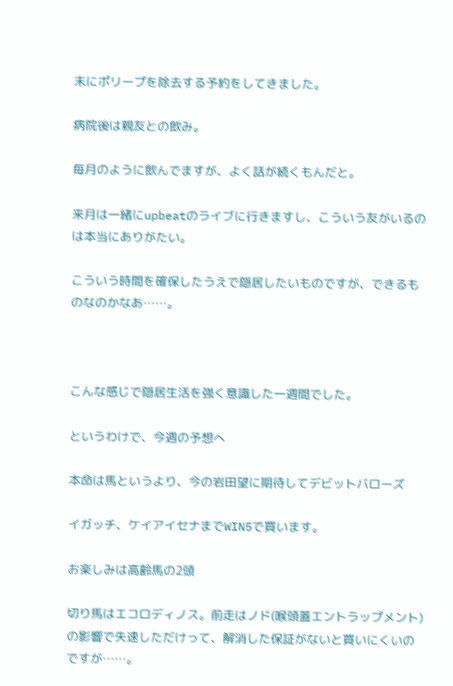末にポリープを除去する予約をしてきました。

病院後は親友との飲み。

毎月のように飲んでますが、よく話が続くもんだと。

来月は一緒にupbeatのライブに行きますし、こういう友がいるのは本当にありがたい。

こういう時間を確保したうえで隠居したいものですが、できるものなのかなあ……。



こんな感じで隠居生活を強く意識した一週間でした。

というわけで、今週の予想へ

本命は馬というより、今の岩田望に期待してデビットバローズ

イガッチ、ケイアイセナまでWIN5で買います。

お楽しみは高齢馬の2頭

切り馬はエコロディノス。前走はノド(喉頭蓋エントラップメント)の影響で失速しただけって、解消した保証がないと買いにくいのですが……。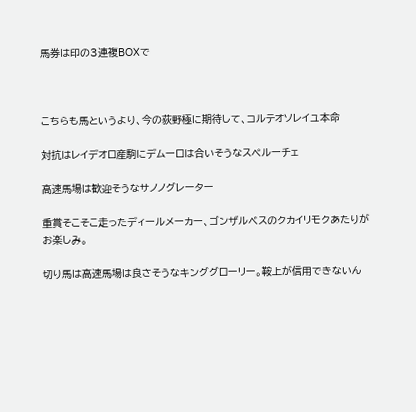馬券は印の3連複BOXで



こちらも馬というより、今の荻野極に期待して、コルテオソレイユ本命

対抗はレイデオロ産駒にデムーロは合いそうなスペルーチェ

高速馬場は歓迎そうなサノノグレーター

重賞そこそこ走ったディールメーカー、ゴンザルベスのクカイリモクあたりがお楽しみ。

切り馬は高速馬場は良さそうなキンググローリー。鞍上が信用できないん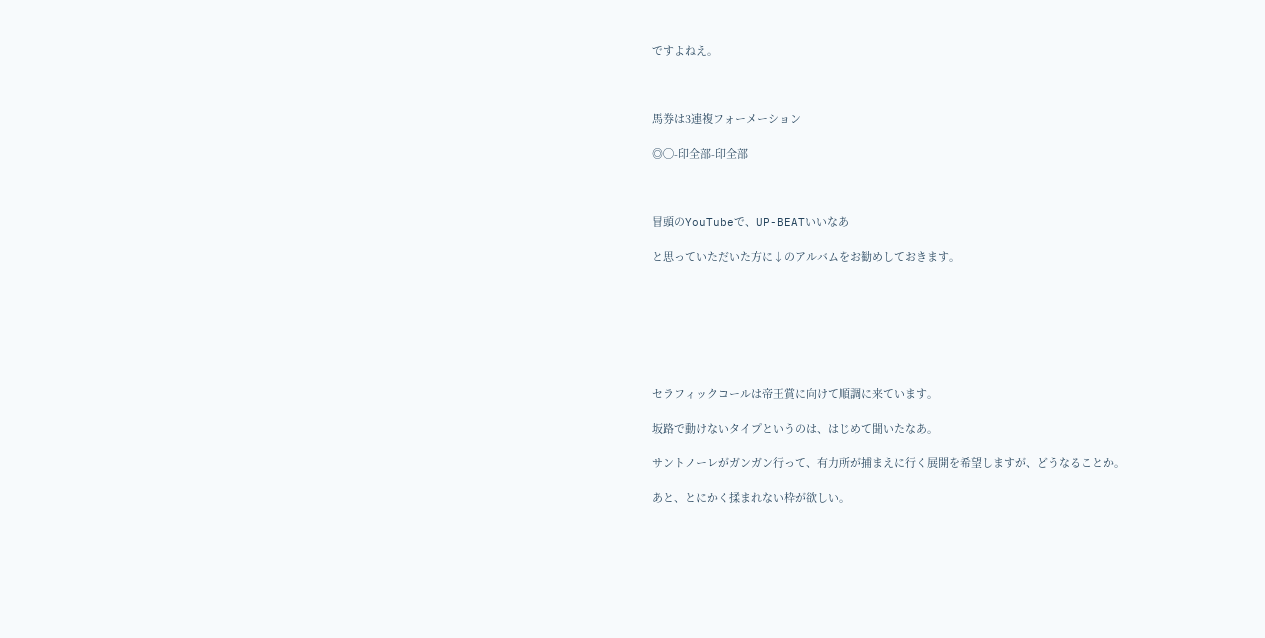ですよねえ。



馬券は3連複フォーメーション

◎◯-印全部-印全部



冒頭のYouTubeで、UP-BEATいいなあ

と思っていただいた方に↓のアルバムをお勧めしておきます。







セラフィックコールは帝王賞に向けて順調に来ています。

坂路で動けないタイプというのは、はじめて聞いたなあ。

サントノーレがガンガン行って、有力所が捕まえに行く展開を希望しますが、どうなることか。

あと、とにかく揉まれない枠が欲しい。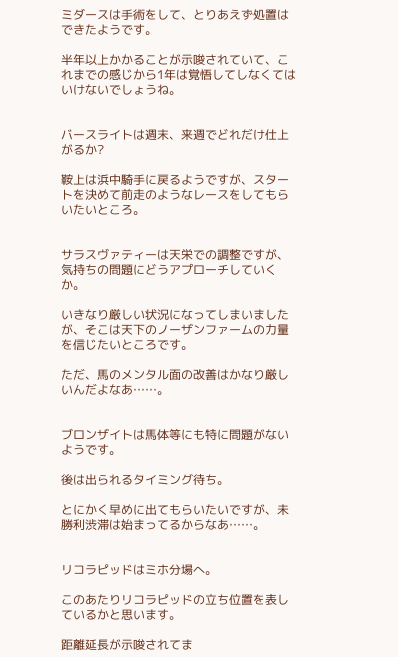ミダースは手術をして、とりあえず処置はできたようです。

半年以上かかることが示唆されていて、これまでの感じから1年は覚悟してしなくてはいけないでしょうね。


バースライトは週末、来週でどれだけ仕上がるか?

鞍上は浜中騎手に戻るようですが、スタートを決めて前走のようなレースをしてもらいたいところ。


サラスヴァティーは天栄での調整ですが、気持ちの問題にどうアプローチしていくか。

いきなり厳しい状況になってしまいましたが、そこは天下のノーザンファームの力量を信じたいところです。

ただ、馬のメンタル面の改善はかなり厳しいんだよなあ……。


ブロンザイトは馬体等にも特に問題がないようです。

後は出られるタイミング待ち。

とにかく早めに出てもらいたいですが、未勝利渋滞は始まってるからなあ……。


リコラピッドはミホ分場へ。

このあたりリコラピッドの立ち位置を表しているかと思います。

距離延長が示唆されてま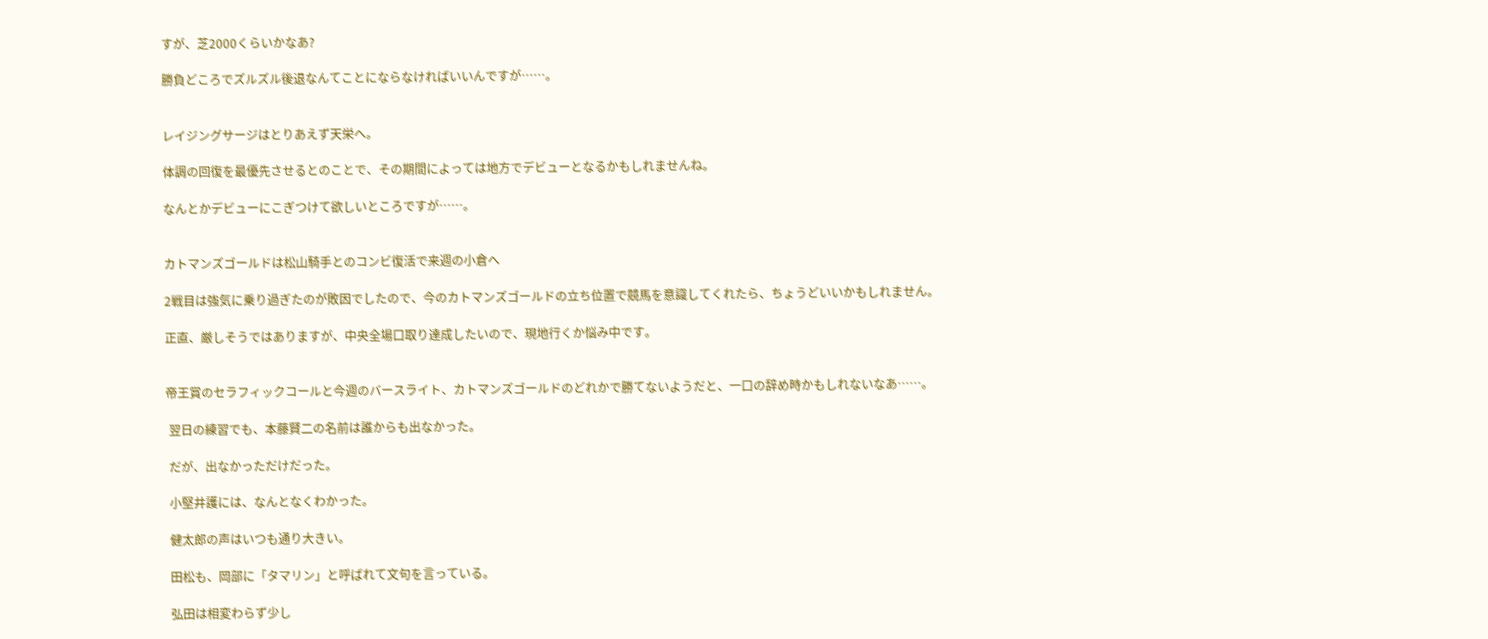すが、芝2000くらいかなあ?

勝負どころでズルズル後退なんてことにならなければいいんですが……。


レイジングサージはとりあえず天栄へ。

体調の回復を最優先させるとのことで、その期間によっては地方でデビューとなるかもしれませんね。

なんとかデビューにこぎつけて欲しいところですが……。


カトマンズゴールドは松山騎手とのコンビ復活で来週の小倉へ

2戦目は強気に乗り過ぎたのが敗因でしたので、今のカトマンズゴールドの立ち位置で競馬を意識してくれたら、ちょうどいいかもしれません。

正直、厳しそうではありますが、中央全場口取り達成したいので、現地行くか悩み中です。


帝王賞のセラフィックコールと今週のバースライト、カトマンズゴールドのどれかで勝てないようだと、一口の辞め時かもしれないなあ……。

 翌日の練習でも、本藤賢二の名前は誰からも出なかった。

 だが、出なかっただけだった。

 小堅井護には、なんとなくわかった。

 健太郎の声はいつも通り大きい。

 田松も、岡部に「タマリン」と呼ばれて文句を言っている。

 弘田は相変わらず少し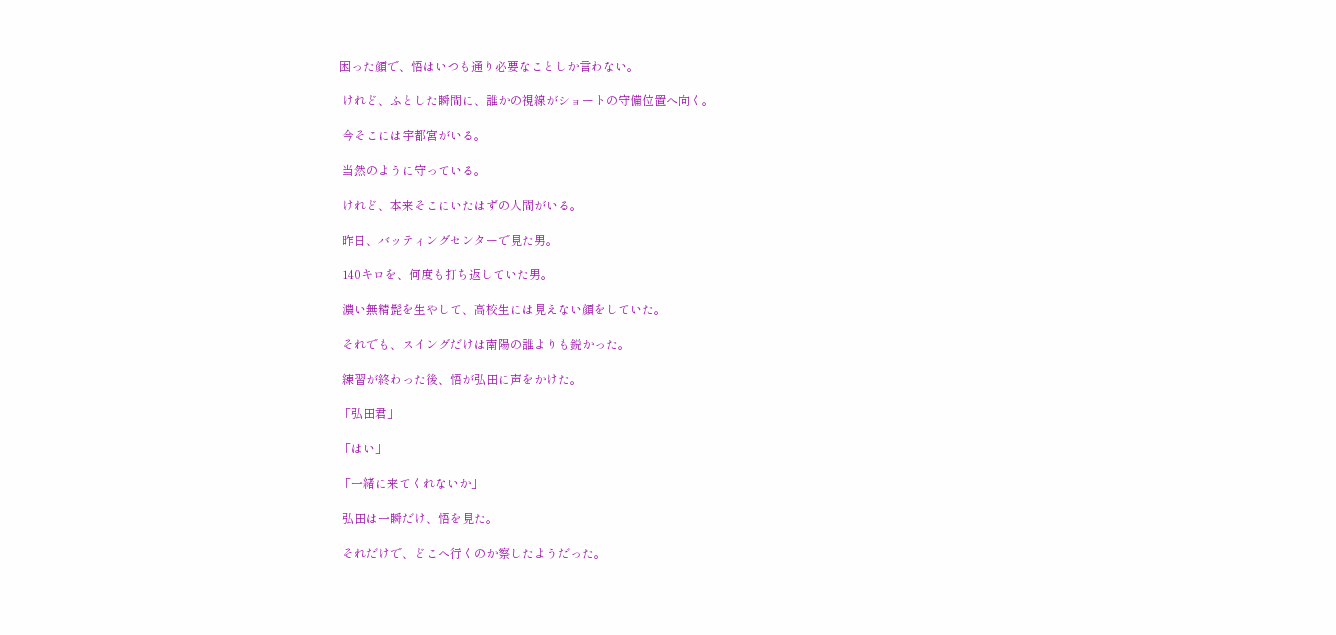困った顔で、悟はいつも通り必要なことしか言わない。

 けれど、ふとした瞬間に、誰かの視線がショートの守備位置へ向く。

 今そこには宇都宮がいる。

 当然のように守っている。

 けれど、本来そこにいたはずの人間がいる。

 昨日、バッティングセンターで見た男。

 140キロを、何度も打ち返していた男。

 濃い無精髭を生やして、高校生には見えない顔をしていた。

 それでも、スイングだけは南陽の誰よりも鋭かった。

 練習が終わった後、悟が弘田に声をかけた。

「弘田君」

「はい」

「一緒に来てくれないか」

 弘田は一瞬だけ、悟を見た。

 それだけで、どこへ行くのか察したようだった。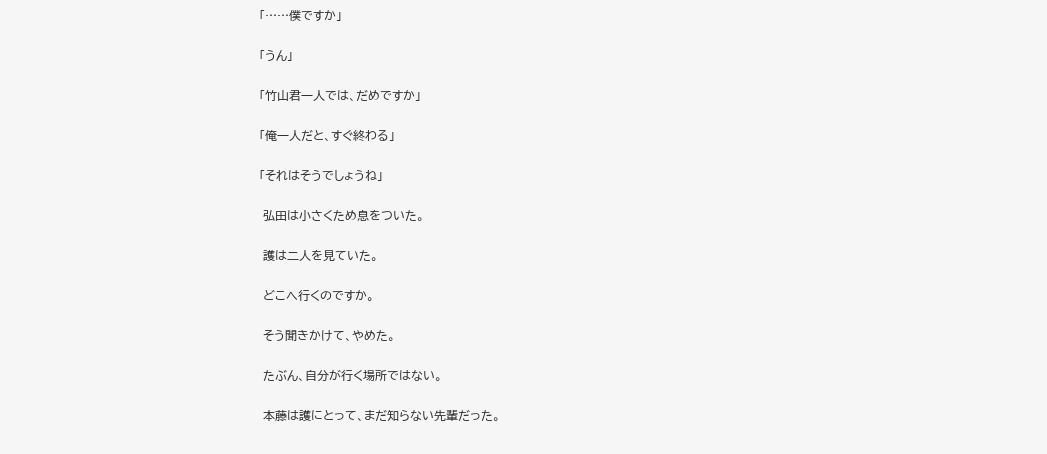「……僕ですか」

「うん」

「竹山君一人では、だめですか」

「俺一人だと、すぐ終わる」

「それはそうでしょうね」

 弘田は小さくため息をついた。

 護は二人を見ていた。

 どこへ行くのですか。

 そう聞きかけて、やめた。

 たぶん、自分が行く場所ではない。

 本藤は護にとって、まだ知らない先輩だった。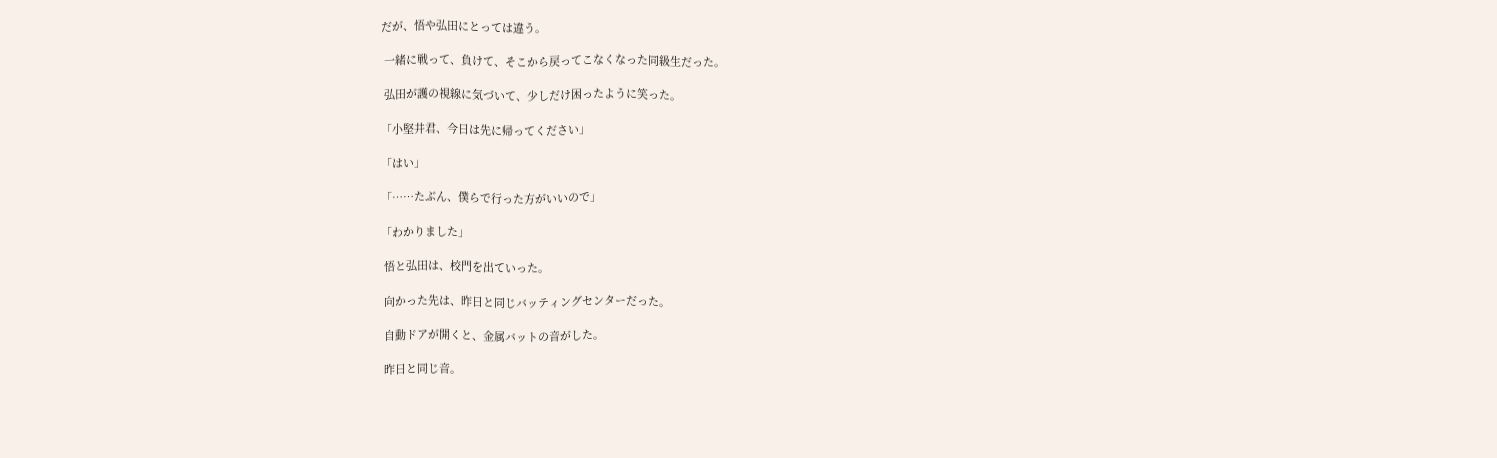だが、悟や弘田にとっては違う。

 一緒に戦って、負けて、そこから戻ってこなくなった同級生だった。

 弘田が護の視線に気づいて、少しだけ困ったように笑った。

「小堅井君、今日は先に帰ってください」

「はい」

「……たぶん、僕らで行った方がいいので」

「わかりました」

 悟と弘田は、校門を出ていった。

 向かった先は、昨日と同じバッティングセンターだった。

 自動ドアが開くと、金属バットの音がした。

 昨日と同じ音。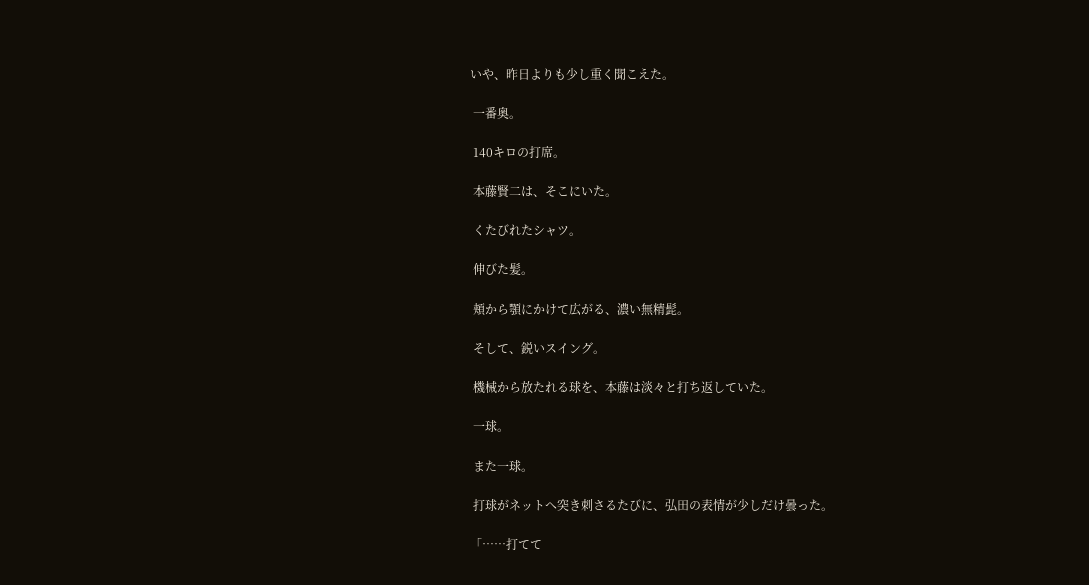いや、昨日よりも少し重く聞こえた。

 一番奥。

 140キロの打席。

 本藤賢二は、そこにいた。

 くたびれたシャツ。

 伸びた髪。

 頬から顎にかけて広がる、濃い無精髭。

 そして、鋭いスイング。

 機械から放たれる球を、本藤は淡々と打ち返していた。

 一球。

 また一球。

 打球がネットへ突き刺さるたびに、弘田の表情が少しだけ曇った。

「……打てて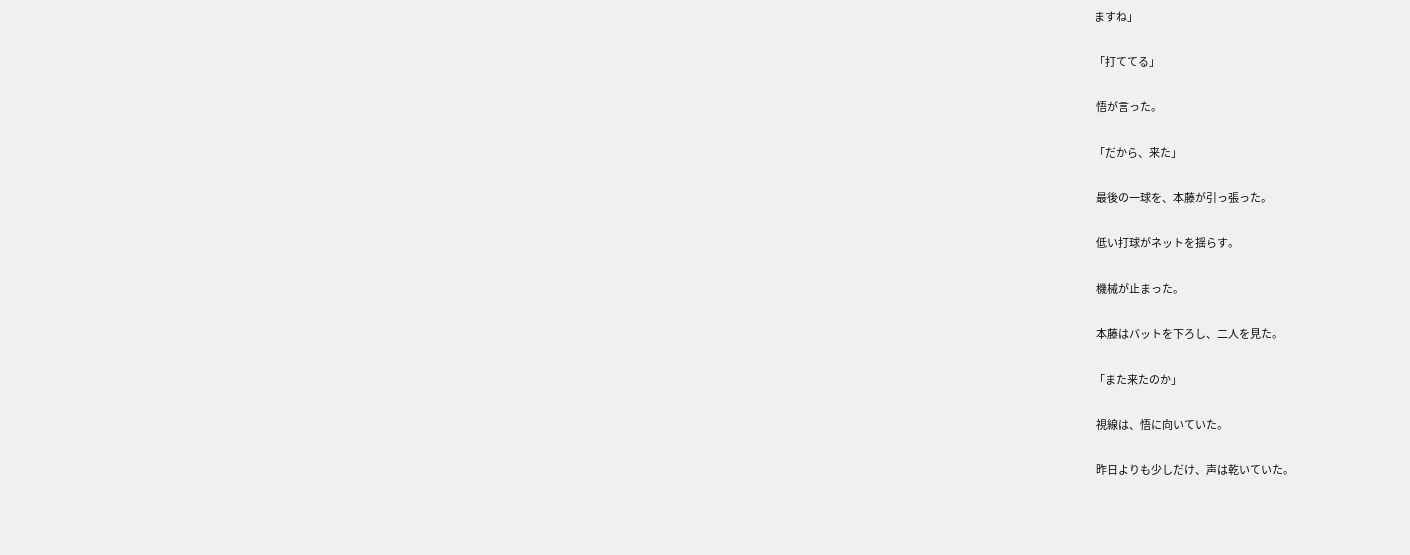ますね」

「打ててる」

 悟が言った。

「だから、来た」

 最後の一球を、本藤が引っ張った。

 低い打球がネットを揺らす。

 機械が止まった。

 本藤はバットを下ろし、二人を見た。

「また来たのか」

 視線は、悟に向いていた。

 昨日よりも少しだけ、声は乾いていた。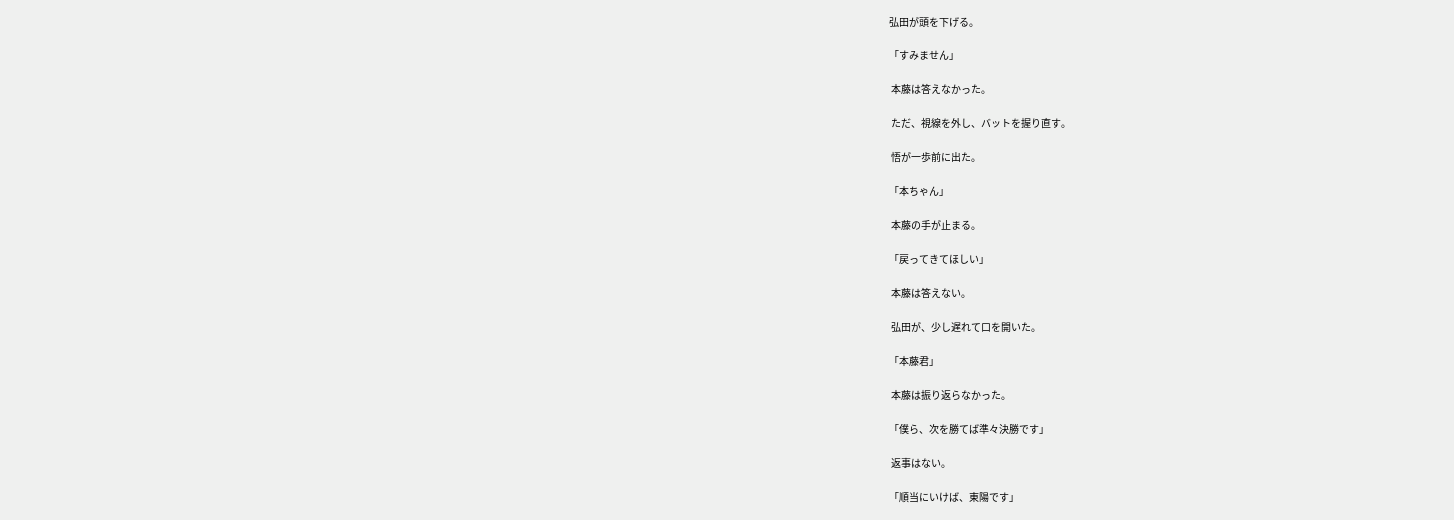弘田が頭を下げる。

「すみません」

 本藤は答えなかった。

 ただ、視線を外し、バットを握り直す。

 悟が一歩前に出た。

「本ちゃん」

 本藤の手が止まる。

「戻ってきてほしい」

 本藤は答えない。

 弘田が、少し遅れて口を開いた。

「本藤君」

 本藤は振り返らなかった。

「僕ら、次を勝てば準々決勝です」

 返事はない。

「順当にいけば、東陽です」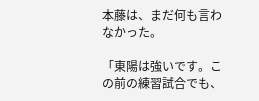本藤は、まだ何も言わなかった。

「東陽は強いです。この前の練習試合でも、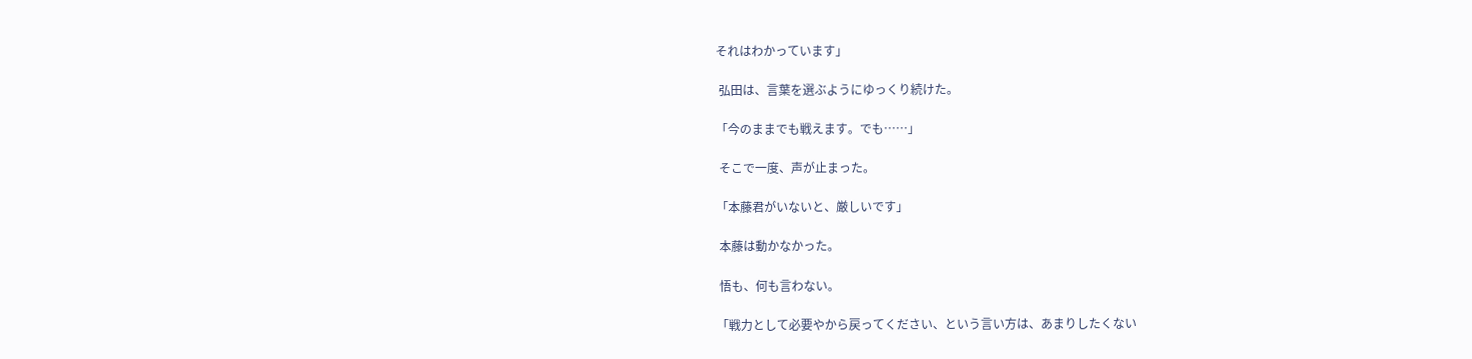それはわかっています」

 弘田は、言葉を選ぶようにゆっくり続けた。

「今のままでも戦えます。でも……」

 そこで一度、声が止まった。

「本藤君がいないと、厳しいです」

 本藤は動かなかった。

 悟も、何も言わない。

「戦力として必要やから戻ってください、という言い方は、あまりしたくない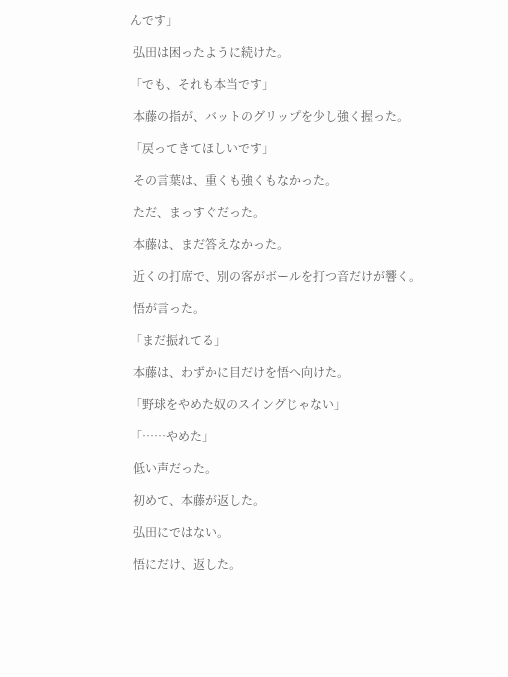んです」

 弘田は困ったように続けた。

「でも、それも本当です」

 本藤の指が、バットのグリップを少し強く握った。

「戻ってきてほしいです」

 その言葉は、重くも強くもなかった。

 ただ、まっすぐだった。

 本藤は、まだ答えなかった。

 近くの打席で、別の客がボールを打つ音だけが響く。

 悟が言った。

「まだ振れてる」

 本藤は、わずかに目だけを悟へ向けた。

「野球をやめた奴のスイングじゃない」

「……やめた」

 低い声だった。

 初めて、本藤が返した。

 弘田にではない。

 悟にだけ、返した。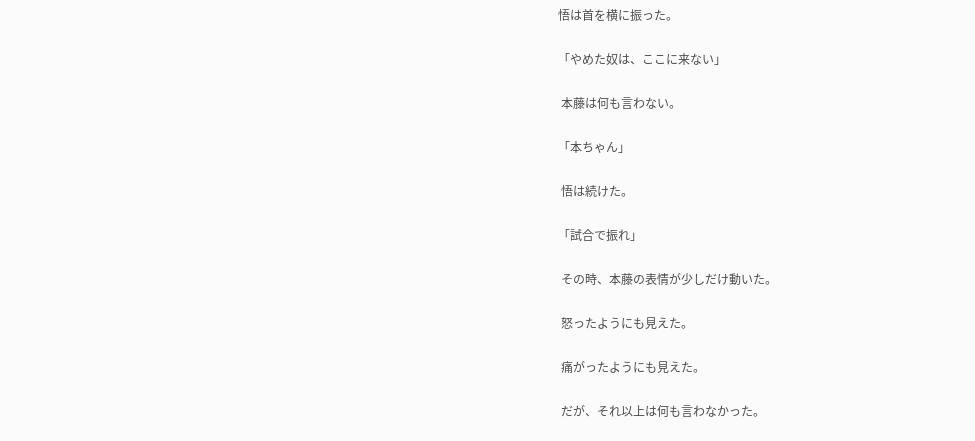悟は首を横に振った。

「やめた奴は、ここに来ない」

 本藤は何も言わない。

「本ちゃん」

 悟は続けた。

「試合で振れ」

 その時、本藤の表情が少しだけ動いた。

 怒ったようにも見えた。

 痛がったようにも見えた。

 だが、それ以上は何も言わなかった。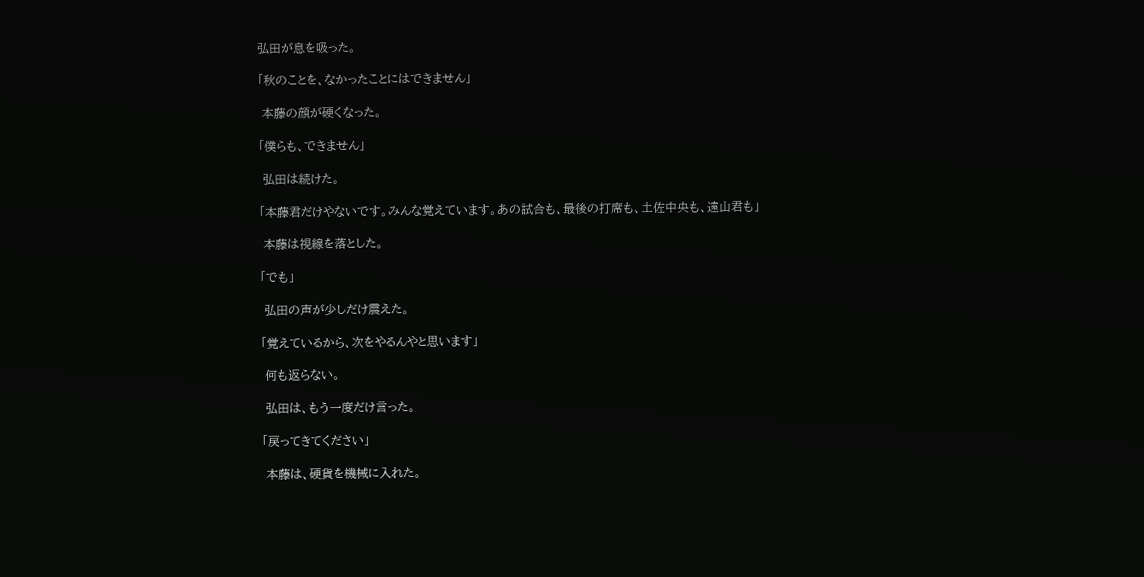弘田が息を吸った。

「秋のことを、なかったことにはできません」

 本藤の顔が硬くなった。

「僕らも、できません」

 弘田は続けた。

「本藤君だけやないです。みんな覚えています。あの試合も、最後の打席も、土佐中央も、遠山君も」

 本藤は視線を落とした。

「でも」

 弘田の声が少しだけ震えた。

「覚えているから、次をやるんやと思います」

 何も返らない。

 弘田は、もう一度だけ言った。

「戻ってきてください」

 本藤は、硬貨を機械に入れた。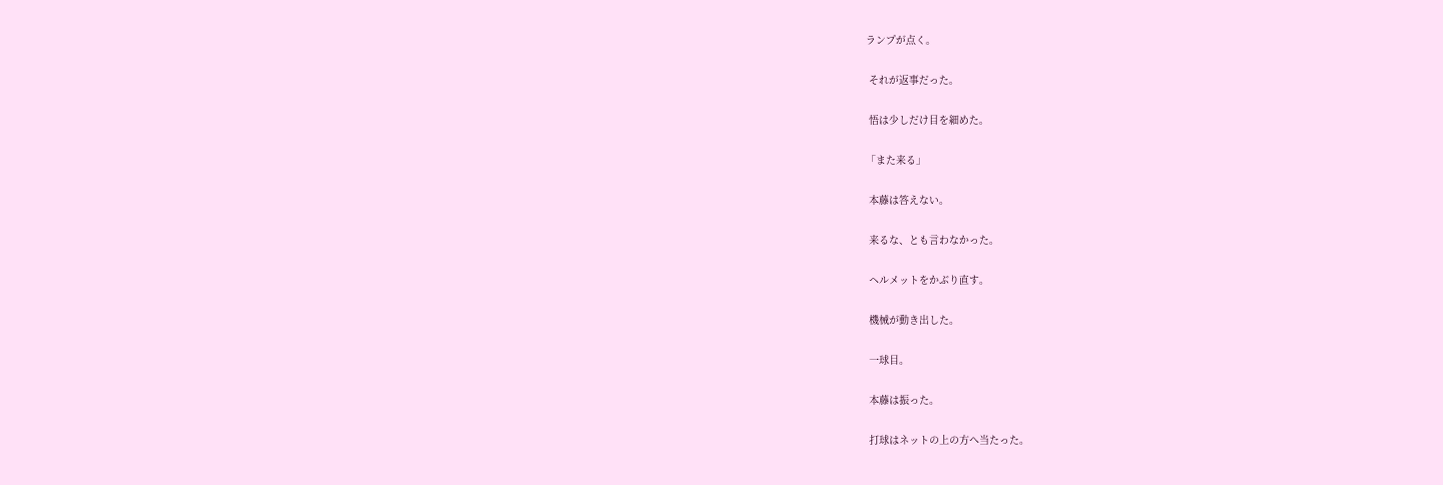ランプが点く。

 それが返事だった。

 悟は少しだけ目を細めた。

「また来る」

 本藤は答えない。

 来るな、とも言わなかった。

 ヘルメットをかぶり直す。

 機械が動き出した。

 一球目。

 本藤は振った。

 打球はネットの上の方へ当たった。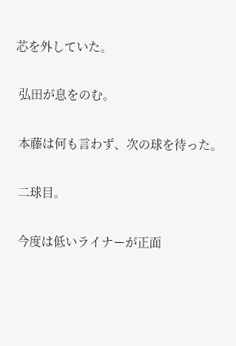芯を外していた。

 弘田が息をのむ。

 本藤は何も言わず、次の球を待った。

 二球目。

 今度は低いライナーが正面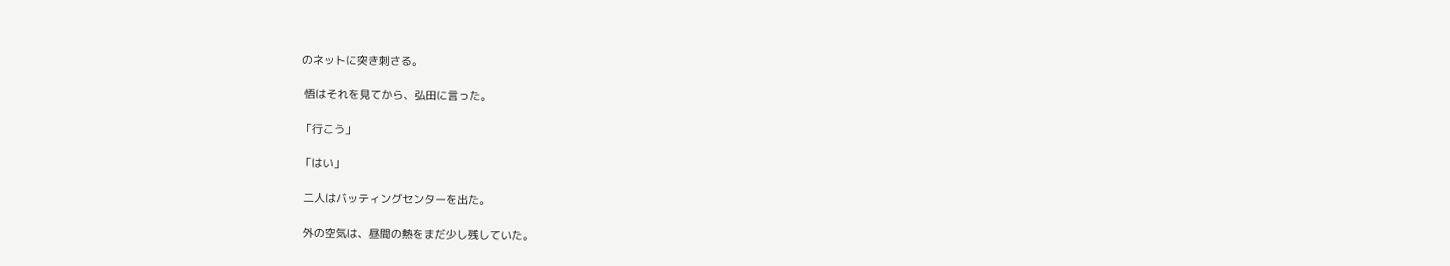のネットに突き刺さる。

 悟はそれを見てから、弘田に言った。

「行こう」

「はい」

 二人はバッティングセンターを出た。

 外の空気は、昼間の熱をまだ少し残していた。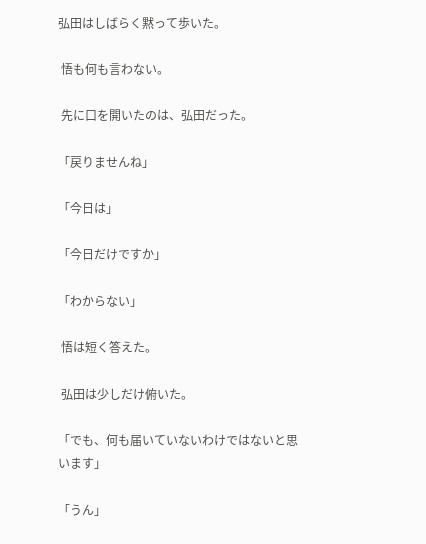弘田はしばらく黙って歩いた。

 悟も何も言わない。

 先に口を開いたのは、弘田だった。

「戻りませんね」

「今日は」

「今日だけですか」

「わからない」

 悟は短く答えた。

 弘田は少しだけ俯いた。

「でも、何も届いていないわけではないと思います」

「うん」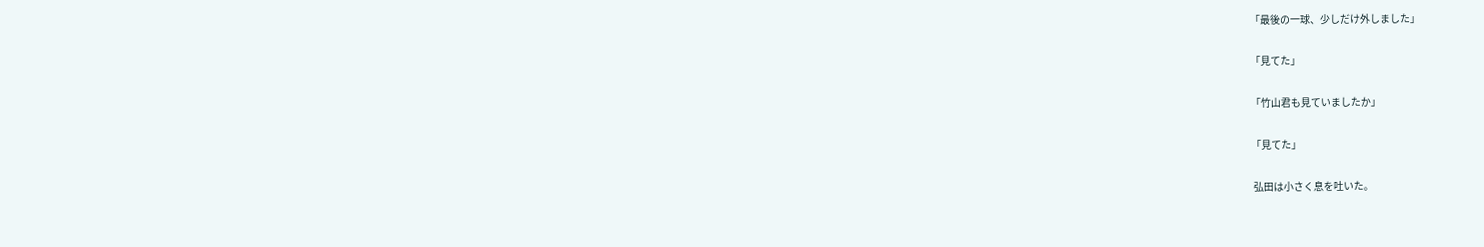「最後の一球、少しだけ外しました」

「見てた」

「竹山君も見ていましたか」

「見てた」

 弘田は小さく息を吐いた。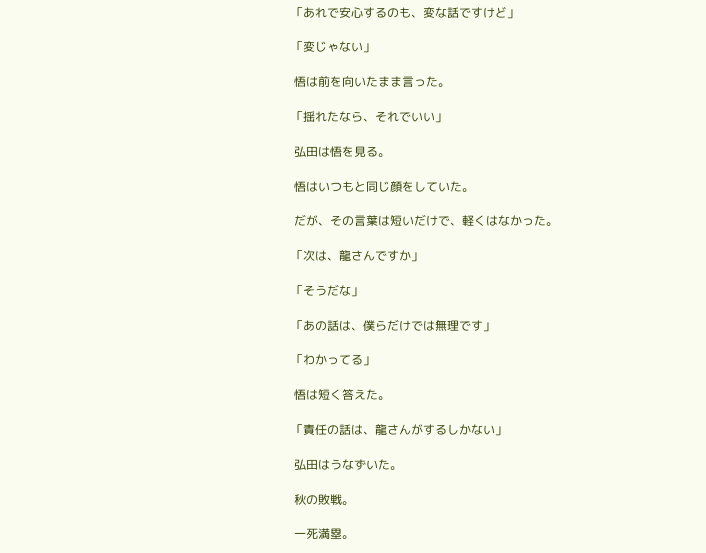「あれで安心するのも、変な話ですけど」

「変じゃない」

 悟は前を向いたまま言った。

「揺れたなら、それでいい」

 弘田は悟を見る。

 悟はいつもと同じ顔をしていた。

 だが、その言葉は短いだけで、軽くはなかった。

「次は、龍さんですか」

「そうだな」

「あの話は、僕らだけでは無理です」

「わかってる」

 悟は短く答えた。

「責任の話は、龍さんがするしかない」

 弘田はうなずいた。

 秋の敗戦。

 一死満塁。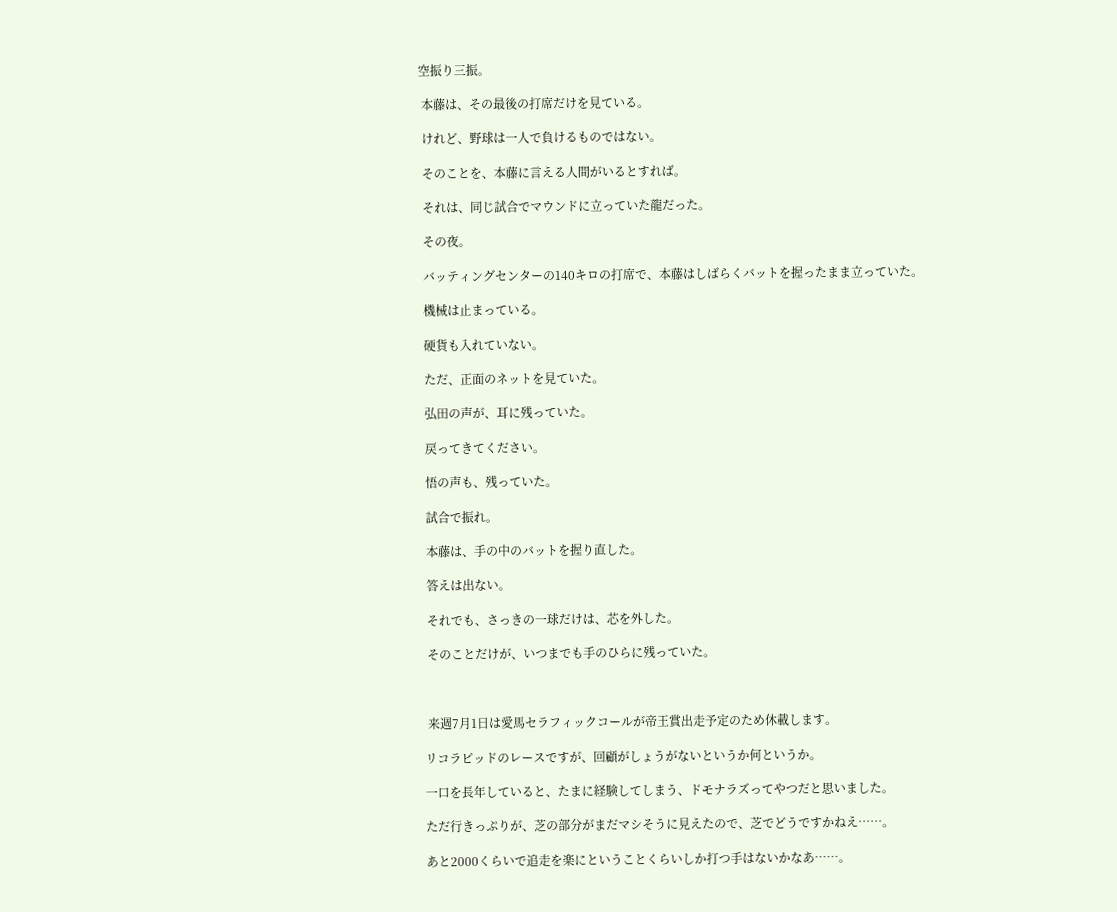空振り三振。

 本藤は、その最後の打席だけを見ている。

 けれど、野球は一人で負けるものではない。

 そのことを、本藤に言える人間がいるとすれば。

 それは、同じ試合でマウンドに立っていた龍だった。

 その夜。

 バッティングセンターの140キロの打席で、本藤はしばらくバットを握ったまま立っていた。

 機械は止まっている。

 硬貨も入れていない。

 ただ、正面のネットを見ていた。

 弘田の声が、耳に残っていた。

 戻ってきてください。

 悟の声も、残っていた。

 試合で振れ。

 本藤は、手の中のバットを握り直した。

 答えは出ない。

 それでも、さっきの一球だけは、芯を外した。

 そのことだけが、いつまでも手のひらに残っていた。



 来週7月1日は愛馬セラフィックコールが帝王賞出走予定のため休載します。

リコラピッドのレースですが、回顧がしょうがないというか何というか。

一口を長年していると、たまに経験してしまう、ドモナラズってやつだと思いました。

ただ行きっぷりが、芝の部分がまだマシそうに見えたので、芝でどうですかねえ……。

あと2000くらいで追走を楽にということくらいしか打つ手はないかなあ……。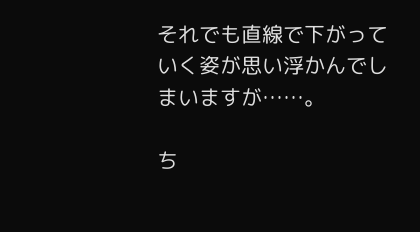それでも直線で下がっていく姿が思い浮かんでしまいますが……。

ち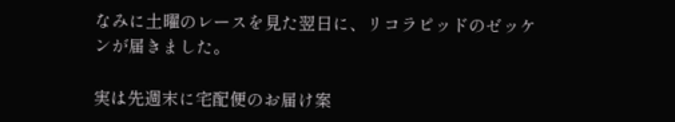なみに土曜のレースを見た翌日に、リコラピッドのゼッケンが届きました。

実は先週末に宅配便のお届け案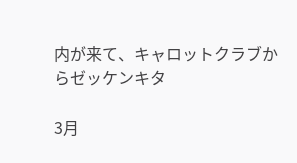内が来て、キャロットクラブからゼッケンキタ

3月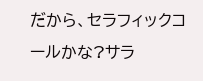だから、セラフィックコールかな?サラ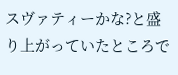スヴァティーかな?と盛り上がっていたところで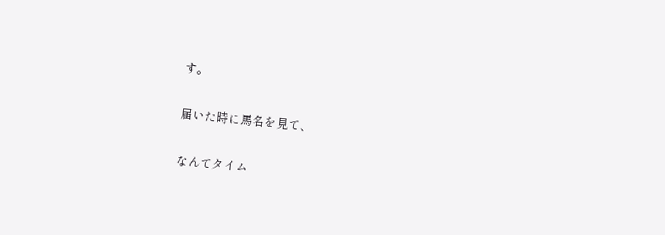す。

届いた時に馬名を見て、

なんてタイム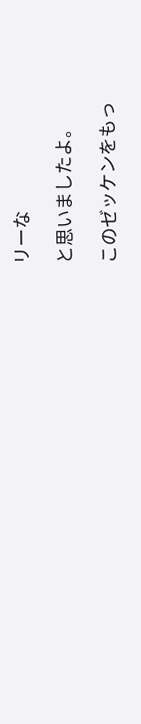リーな

と思いましたよ。

このゼッケンをもっ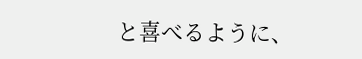と喜べるように、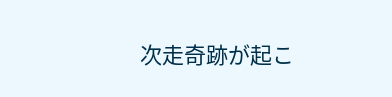次走奇跡が起こ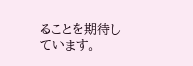ることを期待しています。